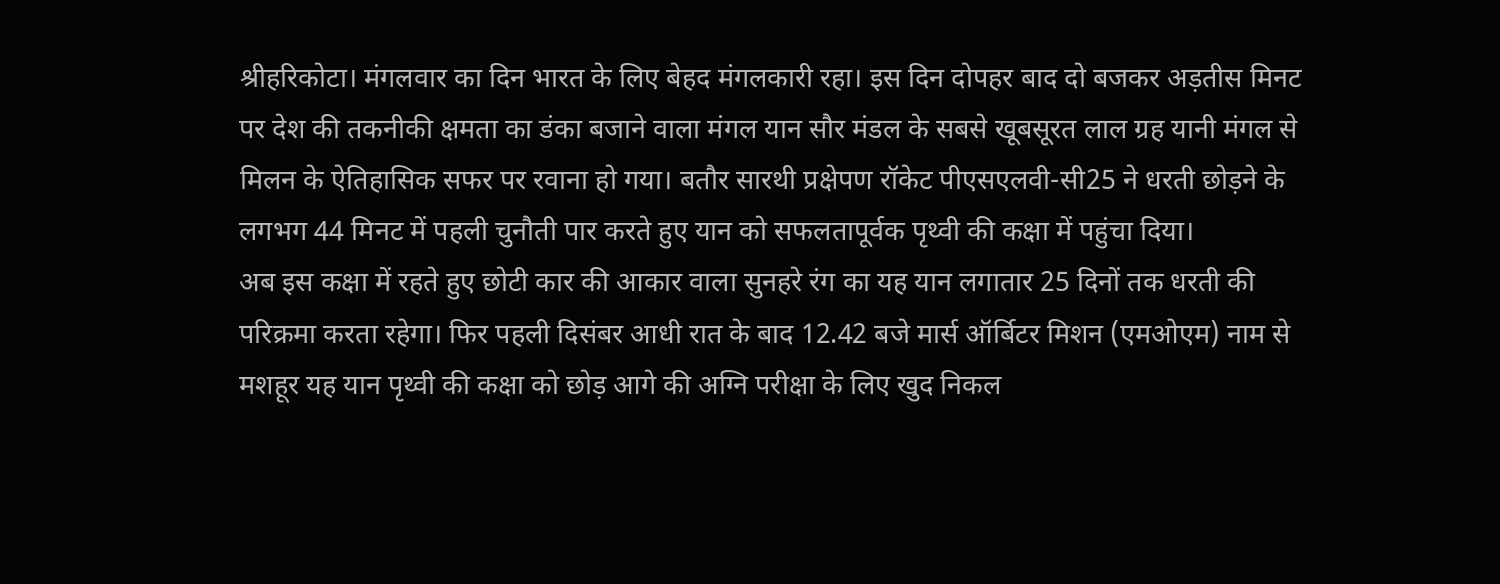श्रीहरिकोटा। मंगलवार का दिन भारत के लिए बेहद मंगलकारी रहा। इस दिन दोपहर बाद दो बजकर अड़तीस मिनट पर देश की तकनीकी क्षमता का डंका बजाने वाला मंगल यान सौर मंडल के सबसे खूबसूरत लाल ग्रह यानी मंगल से मिलन के ऐतिहासिक सफर पर रवाना हो गया। बतौर सारथी प्रक्षेपण रॉकेट पीएसएलवी-सी25 ने धरती छोड़ने के लगभग 44 मिनट में पहली चुनौती पार करते हुए यान को सफलतापूर्वक पृथ्वी की कक्षा में पहुंचा दिया।
अब इस कक्षा में रहते हुए छोटी कार की आकार वाला सुनहरे रंग का यह यान लगातार 25 दिनों तक धरती की परिक्रमा करता रहेगा। फिर पहली दिसंबर आधी रात के बाद 12.42 बजे मार्स ऑर्बिटर मिशन (एमओएम) नाम से मशहूर यह यान पृथ्वी की कक्षा को छोड़ आगे की अग्नि परीक्षा के लिए खुद निकल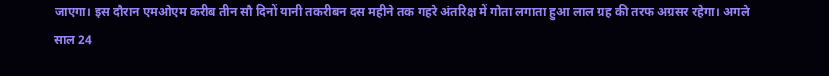जाएगा। इस दौरान एमओएम करीब तीन सौ दिनों यानी तकरीबन दस महीने तक गहरे अंतरिक्ष में गोता लगाता हुआ लाल ग्रह की तरफ अग्रसर रहेगा। अगले साल 24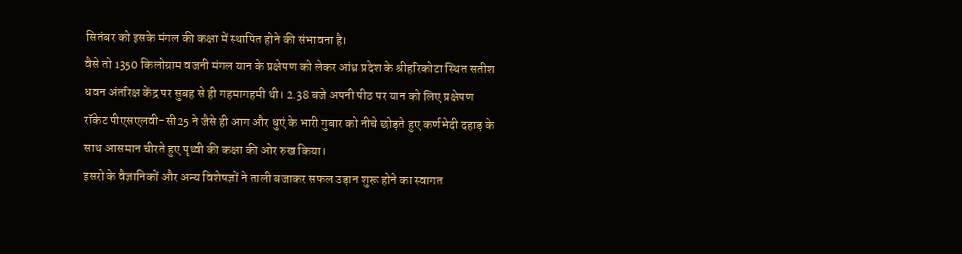सितंबर को इसके मंगल की कक्षा में स्थापित होने की संभावना है।
वैसे तो 1350 किलोग्राम वजनी मंगल यान के प्रक्षेपण को लेकर आंध्र प्रदेश के श्रीहरिकोटा स्थित सतीश धवन अंतरिक्ष केंद्र पर सुबह से ही गहमागहमी थी। 2.38 बजे अपनी पीठ पर यान को लिए प्रक्षेपण रॉकेट पीएसएलवी-सी25 ने जैसे ही आग और धुएं के भारी गुबार को नीचे छोड़ते हुए कर्णभेदी दहाड़ के साथ आसमान चीरते हुए पृथ्वी की कक्षा की ओर रुख किया।
इसरो के वैज्ञानिकों और अन्य विशेषज्ञों ने ताली बजाकर सफल उड़ान शुरू होने का स्वागत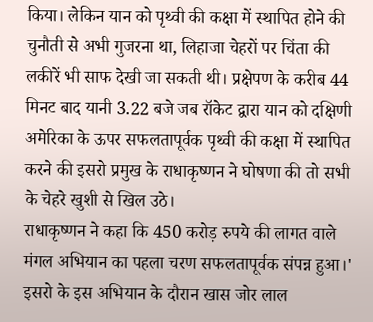किया। लेकिन यान को पृथ्वी की कक्षा में स्थापित होने की चुनौती से अभी गुजरना था, लिहाजा चेहरों पर चिंता की लकीरें भी साफ देखी जा सकती थी। प्रक्षेपण के करीब 44 मिनट बाद यानी 3.22 बजे जब रॉकेट द्वारा यान को दक्षिणी अमेरिका के ऊपर सफलतापूर्वक पृथ्वी की कक्षा में स्थापित करने की इसरो प्रमुख के राधाकृष्णन ने घोषणा की तो सभी के चेहरे खुशी से खिल उठे।
राधाकृष्णन ने कहा कि 450 करोड़ रुपये की लागत वाले मंगल अभियान का पहला चरण सफलतापूर्वक संपन्न हुआ।' इसरो के इस अभियान के दौरान खास जोर लाल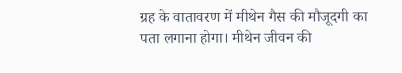ग्रह के वातावरण में मीथेन गैस की मौजूदगी का पता लगाना होगा। मीथेन जीवन की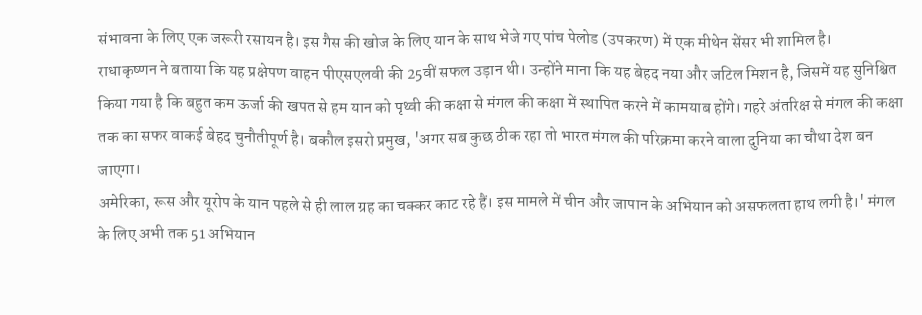संभावना के लिए एक जरूरी रसायन है। इस गैस की खोज के लिए यान के साथ भेजे गए पांच पेलोड (उपकरण) में एक मीथेन सेंसर भी शामिल है।
राधाकृष्णन ने बताया कि यह प्रक्षेपण वाहन पीएसएलवी की 25वीं सफल उड़ान थी। उन्होंने माना कि यह बेहद नया और जटिल मिशन है, जिसमें यह सुनिश्चित किया गया है कि बहुत कम ऊर्जा की खपत से हम यान को पृथ्वी की कक्षा से मंगल की कक्षा में स्थापित करने में कामयाब होंगे। गहरे अंतरिक्ष से मंगल की कक्षा तक का सफर वाकई बेहद चुनौतीपूर्ण है। बकौल इसरो प्रमुख, 'अगर सब कुछ ठीक रहा तो भारत मंगल की परिक्रमा करने वाला दुनिया का चौथा देश बन जाएगा।
अमेरिका, रूस और यूरोप के यान पहले से ही लाल ग्रह का चक्कर काट रहे हैं। इस मामले में चीन और जापान के अभियान को असफलता हाथ लगी है।' मंगल के लिए अभी तक 51 अभियान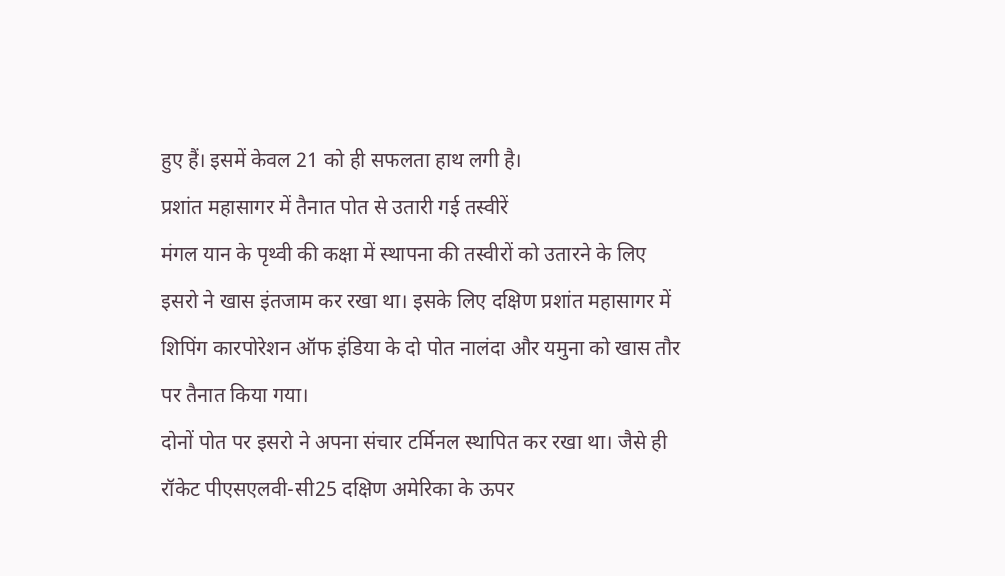हुए हैं। इसमें केवल 21 को ही सफलता हाथ लगी है।
प्रशांत महासागर में तैनात पोत से उतारी गई तस्वीरें
मंगल यान के पृथ्वी की कक्षा में स्थापना की तस्वीरों को उतारने के लिए इसरो ने खास इंतजाम कर रखा था। इसके लिए दक्षिण प्रशांत महासागर में शिपिंग कारपोरेशन ऑफ इंडिया के दो पोत नालंदा और यमुना को खास तौर पर तैनात किया गया।
दोनों पोत पर इसरो ने अपना संचार टर्मिनल स्थापित कर रखा था। जैसे ही रॉकेट पीएसएलवी-सी25 दक्षिण अमेरिका के ऊपर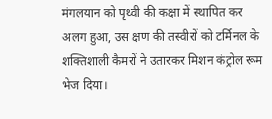मंगलयान को पृथ्वी की कक्षा में स्थापित कर अलग हुआ, उस क्षण की तस्वीरों को टर्मिनल के शक्तिशाली कैमरों ने उतारकर मिशन कंट्रोल रूम भेज दिया।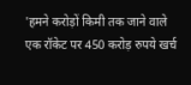'हमने करोड़ों किमी तक जाने वाले एक रॉकेट पर 450 करोड़ रुपये खर्च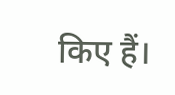किए हैं।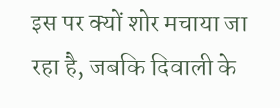इस पर क्यों शोर मचाया जा रहा है, जबकि दिवाली के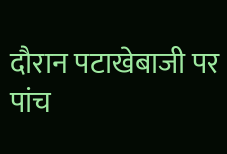दौरान पटाखेबाजी पर पांच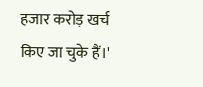हजार करोड़ खर्च किए जा चुके हैं।'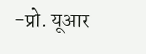-प्रो. यूआर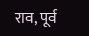राव, पूर्व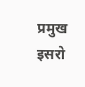प्रमुख इसरो